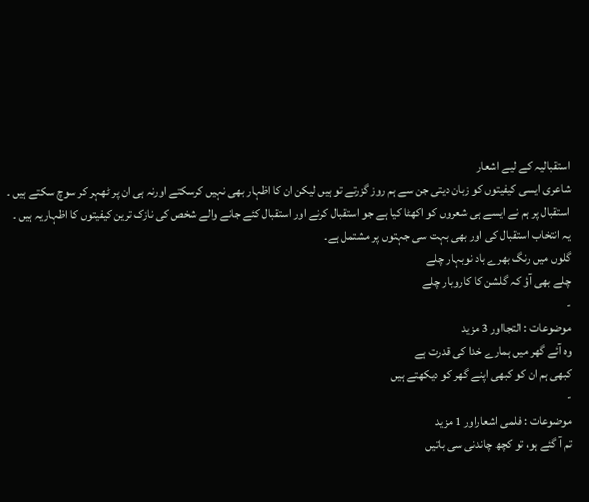استقبالیہ کے لیے اشعار
شاعری ایسی کیفیتوں کو زبان دیتی جن سے ہم روز گزرتے تو ہیں لیکن ان کا اظہار بھی نہیں کرسکتے اورنہ ہی ان پر ٹھہر کر سوچ سکتے ہیں ۔ استقبال پر ہم نے ایسے ہی شعروں کو اکھٹا کیا ہے جو استقبال کرنے اور استقبال کئے جانے والے شخص کی نازک ترین کیفیتوں کا اظہاریہ ہیں ۔ یہ انتخاب استقبال کی اور بھی بہت سی جہتوں پر مشتمل ہے۔
گلوں میں رنگ بھرے باد نوبہار چلے
چلے بھی آؤ کہ گلشن کا کاروبار چلے
-
موضوعات : التجااور 3 مزید
وہ آئے گھر میں ہمارے خدا کی قدرت ہے
کبھی ہم ان کو کبھی اپنے گھر کو دیکھتے ہیں
-
موضوعات : فلمی اشعاراور 1 مزید
تم آ گئے ہو، تو کچھ چاندنی سی باتیں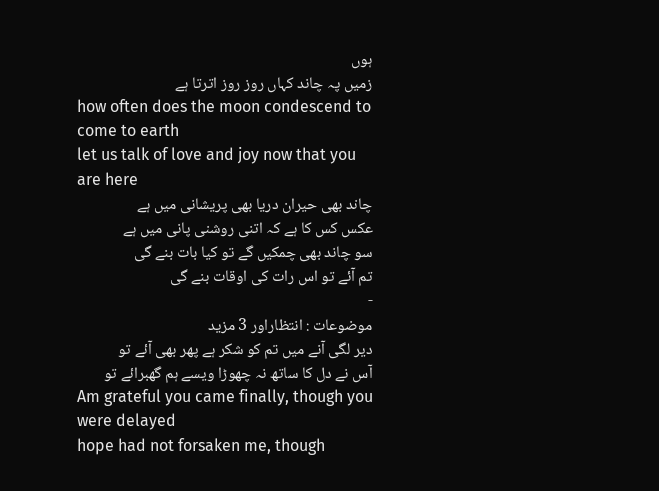ہوں
زمیں پہ چاند کہاں روز روز اترتا ہے
how often does the moon condescend to come to earth
let us talk of love and joy now that you are here
چاند بھی حیران دریا بھی پریشانی میں ہے
عکس کس کا ہے کہ اتنی روشنی پانی میں ہے
سو چاند بھی چمکیں گے تو کیا بات بنے گی
تم آئے تو اس رات کی اوقات بنے گی
-
موضوعات : انتظاراور 3 مزید
دیر لگی آنے میں تم کو شکر ہے پھر بھی آئے تو
آس نے دل کا ساتھ نہ چھوڑا ویسے ہم گھبرائے تو
Am grateful you came finally, though you were delayed
hope had not forsaken me, though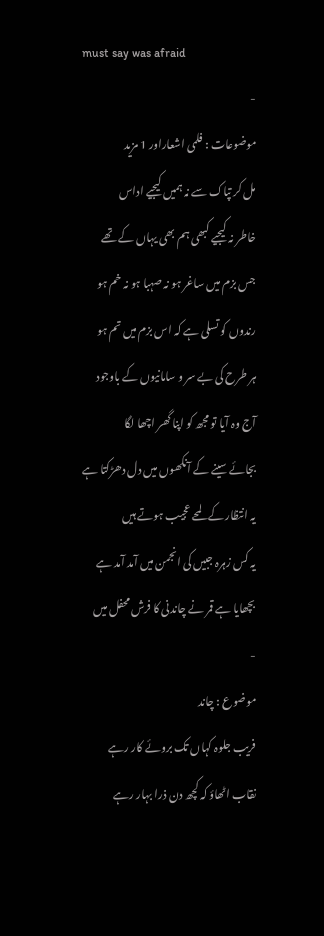must say was afraid
-
موضوعات : فلمی اشعاراور 1 مزید
مل کر تپاک سے نہ ہمیں کیجیے اداس
خاطر نہ کیجیے کبھی ہم بھی یہاں کے تھے
جس بزم میں ساغر ہو نہ صہبا ہو نہ خم ہو
رندوں کو تسلی ہے کہ اس بزم میں تم ہو
ہر طرح کی بے سر و سامانیوں کے باوجود
آج وہ آیا تو مجھ کو اپنا گھر اچھا لگا
بجائے سینے کے آنکھوں میں دل دھڑکتا ہے
یہ انتظار کے لمحے عجیب ہوتے ہیں
یہ کس زہرہ جبیں کی انجمن میں آمد آمد ہے
بچھایا ہے قمر نے چاندنی کا فرش محفل میں
-
موضوع : چاند
فریب جلوہ کہاں تک بروئے کار رہے
نقاب اٹھاؤ کہ کچھ دن ذرا بہار رہے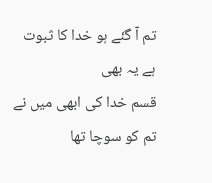تم آ گئے ہو خدا کا ثبوت ہے یہ بھی
قسم خدا کی ابھی میں نے تم کو سوچا تھا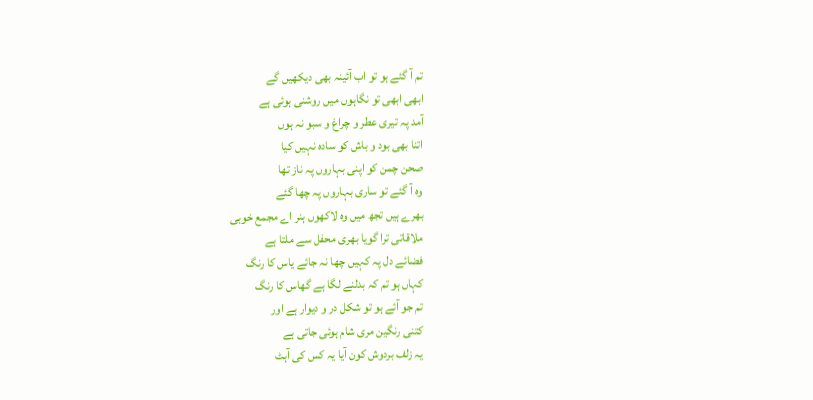تم آ گئے ہو تو اب آئینہ بھی دیکھیں گے
ابھی ابھی تو نگاہوں میں روشنی ہوئی ہے
آمد پہ تیری عطر و چراغ و سبو نہ ہوں
اتنا بھی بود و باش کو سادہ نہیں کیا
صحن چمن کو اپنی بہاروں پہ ناز تھا
وہ آ گئے تو ساری بہاروں پہ چھا گئے
بھرے ہیں تجھ میں وہ لاکھوں ہنر اے مجمع خوبی
ملاقاتی ترا گویا بھری محفل سے ملتا ہے
فضائے دل پہ کہیں چھا نہ جائے یاس کا رنگ
کہاں ہو تم کہ بدلنے لگا ہے گھاس کا رنگ
تم جو آئے ہو تو شکل در و دیوار ہے اور
کتنی رنگین مری شام ہوئی جاتی ہے
یہ زلف بردوش کون آیا یہ کس کی آہٹ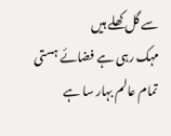سے گل کھلے ہیں
مہک رہی ہے فضائے ہستی تمام عالم بہار سا ہے